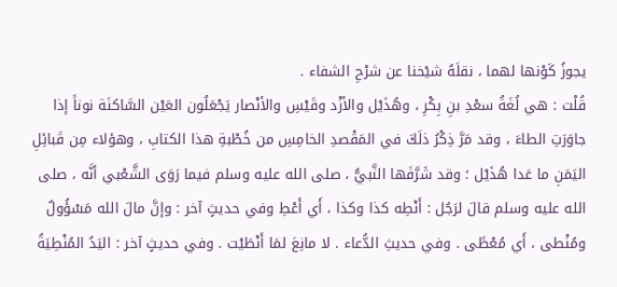يجوزُ كَوْنها لهما ، نقلَهُ شيْخنا عن شرْحِ الشفاء .
قُلْت : هي لُغَةُ سعْدِ بنِ بِكْرِ ، وهُذَيْل والأزْد وقَيْسِ والأنْصار يَجْعَلُون العَيْن السَّاكنَة نوناً إذا جاوَرَتِ الطاءَ ، وقد مَرَّ ذِكْرُ ذلَكَ في المَقْصدِ الخامِسِ من خُطْبةِ هذا الكتابِ ، وهؤلاء مِن قَبائِلِ اليَمَنِ ما عَدا هُذَيْل ؛ وقد شَرَّفَها النَّبيُّ ، صلى الله عليه وسلم فيما رَوَى الشَّعْبي أنَّه ، صلى الله عليه وسلم قالَ لرَجُل : أَنْطِه كذا وكذا ، أَي أَعْطِ وفي حديثٍ آخر : وإنَّ مالَ الله مَسْؤُولٌ ومُنْطى ، أَي مُعْطًى . وفي حديثِ الدُّعاء . لا مانِعَ لمَا أَنْطَيْت . وفي حديثٍ آخر : اليَدُ المُنْطِيَةُ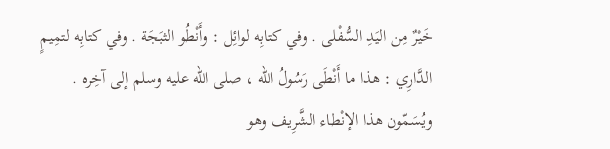خَيْرٌ مِن اليَدِ السُّفْلى . وفي كتابِه لوائِل : وأَنْطُو الثبَجَة . وفي كتابِه لتمِيمٍ الدَّارِي : هذا ما أَنْطَى رَسُولُ الله ، صلى الله عليه وسلم إلى آخِره .
ويُسَمّون هذا الإنْطاء الشَّرِيف وهو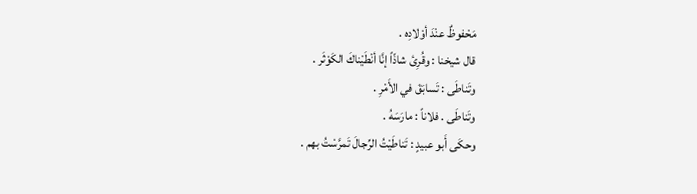مَحْفوظٌ عنْدَ أوْلادِه .
قال شيخنا : وقُرِئ شاذّاً إنَّا أنْطَيْناكَ الكَوْثَر .
وتَناطَى : تَسابَقَ في الأَمْرِ .
وتَناطَى . فلاناً : مارَسَهُ .
وحكَى أَبو عبيدٍ : تَناطَيْتُ الرِّجالَ تَمرَّسْتُ بهم .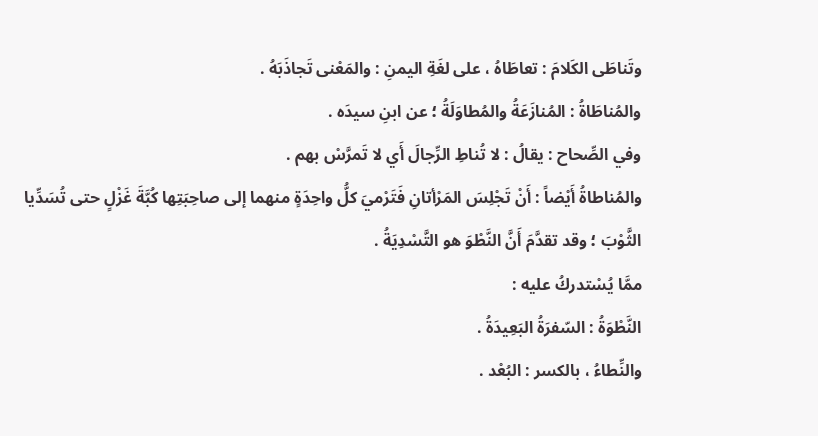وتَناطَى الكَلامَ : تعاطَاهُ ، على لغَةِ اليمنِ : والمَعْنى تَجاذَبَهُ .
والمُناطَاةُ : المُنازَعَةُ والمُطاوَلَةُ ؛ عن ابنِ سيدَه .
وفي الصِّحاح : يقالُ : لا تُناطِ الرِّجالَ أَي لا تَمرَّسْ بهم .
والمُناطاةُ أَيْضاً : أَنْ تَجْلِسَ المَرْأتانِ فَتَرْميَ كلُّ واحِدَةٍ منهما إلى صاحِبَتِها كُبَّةَ غَزْلٍ حتى تُسَدِّيا الثَّوْبَ ؛ وقد تقدَّمَ أَنَّ النَّطْوَ هو التَّسْدِيَةُ .
ممَّا يُسْتدركُ عليه :
النَّطْوَةُ : السّفرَةُ البَعِيدَةُ .
والنِّطاءُ ، بالكسر : البُعْد .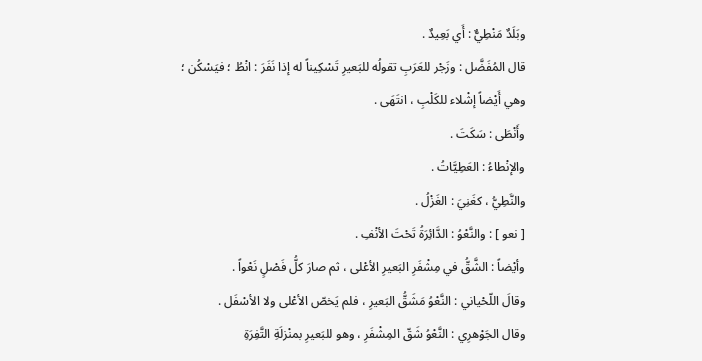وبَلَدٌ مَنْطِيٌّ : أَي بَعِيدٌ .
قال المُفَضَّل : وزَجْر للعَرَبِ تقولُه للبَعيرِ تَسْكِيناً له إذا نَفَرَ : انْطُ ؛ فيَسْكُن ؛ وهي أَيْضاً إشْلاء للكَلْبِ ، انتَهَى .
وأَنْطَى : سَكَتَ .
والإنْطاءُ : العَطِيَّاتُ .
والنَّطِيُّ ، كغَنِيَ : الغَزْلُ .
[ نعو ] : والنَّعْوُ : الدَّائِرَةُ تَحْتَ الأنْفِ .
وأيْضاً : الشَّقُّ في مِشْفَرِ البَعيرِ الأعْلى ، ثم صارَ كلُّ فَصْلٍ نَعْواً .
وقالَ اللّحْياني : النَّعْوُ مَشَقُّ البَعيرِ ، فلم يَخصّ الأعْلى ولا الأسْفَل .
وقال الجَوْهرِي : النَّعْوُ شَقّ المِشْفَرِ ، وهو للبَعيرِ بمنْزلَةِ التَّفِرَةِ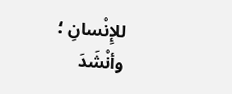للإِنْسانِ ؛ وأنْشَدَ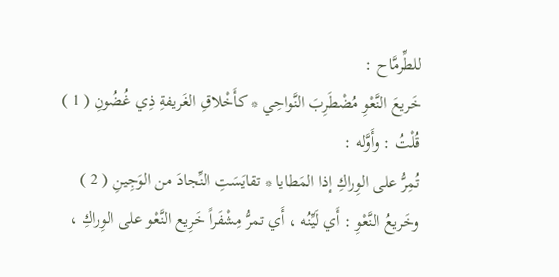للطِّرمَّاح :
خَريعَ النَّعْوِ مُضْطَرِبَ النَّواحِي * كأَخْلاقِ الغَريفةِ ذِي غُضُونِ ( 1 )
قُلْتُ : وأَوَّله :
تُمِرُّ على الوِراكِ إذا المَطايا * تقايَسَتِ النِّجادَ من الوَجِينِ ( 2 )
وخَريعُ النَّعْوِ : أَي لَيِّنُه ، أَي تمرُّ مِشْفَراً خَرِيع النَّعْو على الوِراكِ ،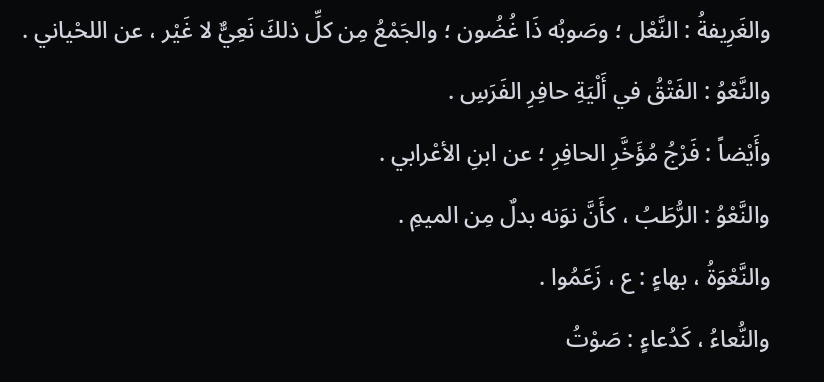والغَرِيفةُ : النَّعْل ؛ وصَوبُه ذَا غُضُون ؛ والجَمْعُ مِن كلِّ ذلكَ نَعِيٌّ لا غَيْر ، عن اللحْياني .
والنَّعْوُ : الفَتْقُ في أَلْيَةِ حافِرِ الفَرَسِ .
وأَيْضاً : فَرْجُ مُؤَخَّرِ الحافِرِ ؛ عن ابنِ الأعْرابي .
والنَّعْوُ : الرُّطَبُ ، كأَنَّ نوَنه بدلٌ مِن الميمِ .
والنَّعْوَةُ ، بهاءٍ : ع ، زَعَمُوا .
والنُّعاءُ ، كَدُعاءٍ : صَوْتُ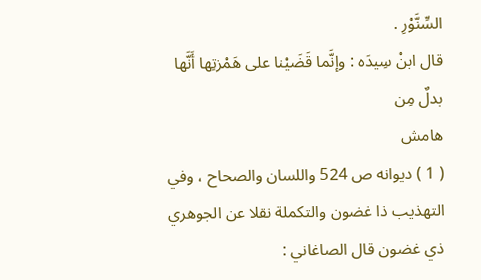السِّنَّوْرِ .
قال ابنْ سِيدَه : وإنَّما قَضَيْنا على هَمْزتِها أَنَّها بدلٌ مِن
هامش
( 1 ) ديوانه ص 524 واللسان والصحاح ، وفي التهذيب ذا غضون والتكملة نقلا عن الجوهري ذي غضون قال الصاغاني :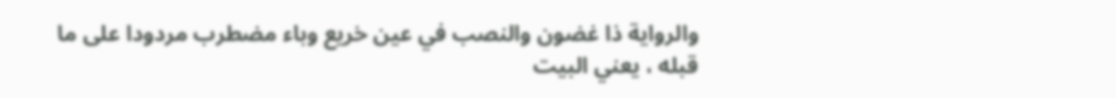والرواية ذا غضون والنصب في عين خريع وباء مضطرب مردودا على ما قبله ، يعني البيت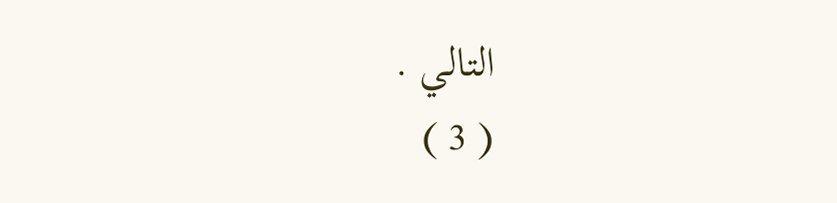التالي .
( 3 )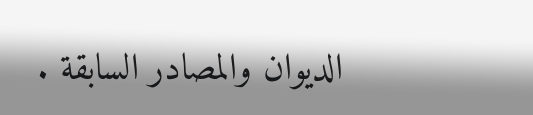الديوان والمصادر السابقة .